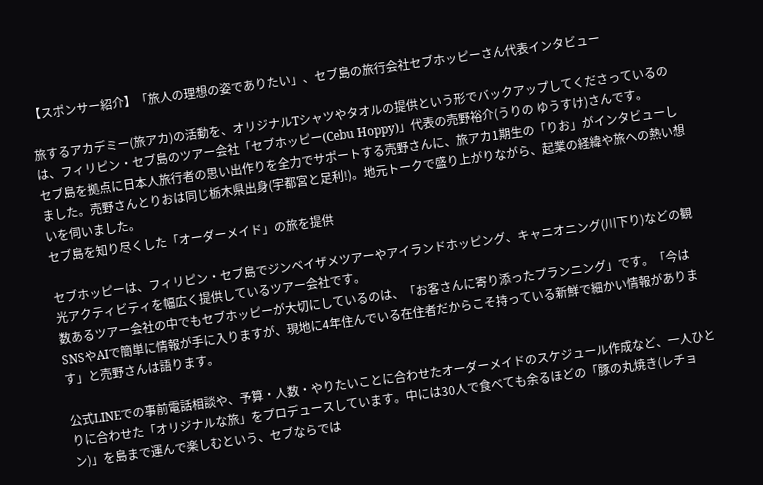【スポンサー紹介】「旅人の理想の姿でありたい」、セブ島の旅行会社セブホッピーさん代表インタビュー

旅するアカデミー(旅アカ)の活動を、オリジナルTシャツやタオルの提供という形でバックアップしてくださっているのは、フィリピン・セブ島のツアー会社「セブホッピー(Cebu Hoppy)」代表の売野裕介(うりの ゆうすけ)さんです。
セブ島を拠点に日本人旅行者の思い出作りを全力でサポートする売野さんに、旅アカ1期生の「りお」がインタビューしました。売野さんとりおは同じ栃木県出身(宇都宮と足利!)。地元トークで盛り上がりながら、起業の経緯や旅への熱い想いを伺いました。
セブ島を知り尽くした「オーダーメイド」の旅を提供

セブホッピーは、フィリピン・セブ島でジンベイザメツアーやアイランドホッピング、キャニオニング(川下り)などの観光アクティビティを幅広く提供しているツアー会社です。
数あるツアー会社の中でもセブホッピーが大切にしているのは、「お客さんに寄り添ったプランニング」です。「今はSNSやAIで簡単に情報が手に入りますが、現地に4年住んでいる在住者だからこそ持っている新鮮で細かい情報があります」と売野さんは語ります。

公式LINEでの事前電話相談や、予算・人数・やりたいことに合わせたオーダーメイドのスケジュール作成など、一人ひとりに合わせた「オリジナルな旅」をプロデュースしています。中には30人で食べても余るほどの「豚の丸焼き(レチョン)」を島まで運んで楽しむという、セブならでは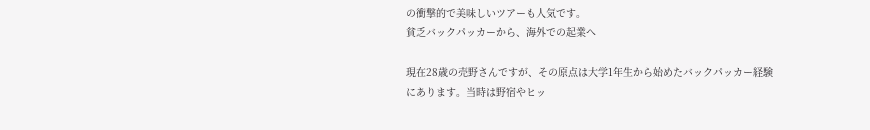の衝撃的で美味しいツアーも人気です。
貧乏バックパッカーから、海外での起業へ

現在28歳の売野さんですが、その原点は大学1年生から始めたバックパッカー経験にあります。当時は野宿やヒッ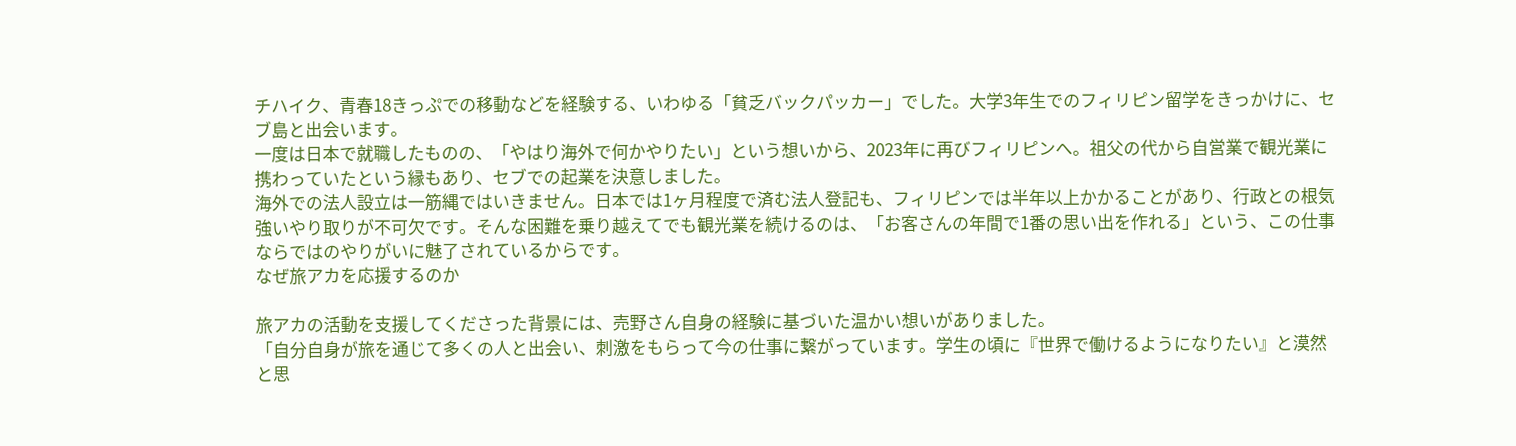チハイク、青春18きっぷでの移動などを経験する、いわゆる「貧乏バックパッカー」でした。大学3年生でのフィリピン留学をきっかけに、セブ島と出会います。
一度は日本で就職したものの、「やはり海外で何かやりたい」という想いから、2023年に再びフィリピンへ。祖父の代から自営業で観光業に携わっていたという縁もあり、セブでの起業を決意しました。
海外での法人設立は一筋縄ではいきません。日本では1ヶ月程度で済む法人登記も、フィリピンでは半年以上かかることがあり、行政との根気強いやり取りが不可欠です。そんな困難を乗り越えてでも観光業を続けるのは、「お客さんの年間で1番の思い出を作れる」という、この仕事ならではのやりがいに魅了されているからです。
なぜ旅アカを応援するのか

旅アカの活動を支援してくださった背景には、売野さん自身の経験に基づいた温かい想いがありました。
「自分自身が旅を通じて多くの人と出会い、刺激をもらって今の仕事に繋がっています。学生の頃に『世界で働けるようになりたい』と漠然と思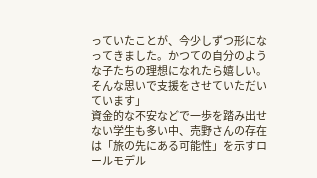っていたことが、今少しずつ形になってきました。かつての自分のような子たちの理想になれたら嬉しい。そんな思いで支援をさせていただいています」
資金的な不安などで一歩を踏み出せない学生も多い中、売野さんの存在は「旅の先にある可能性」を示すロールモデル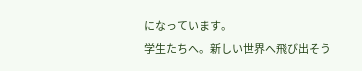になっています。
学生たちへ。新しい世界へ飛び出そう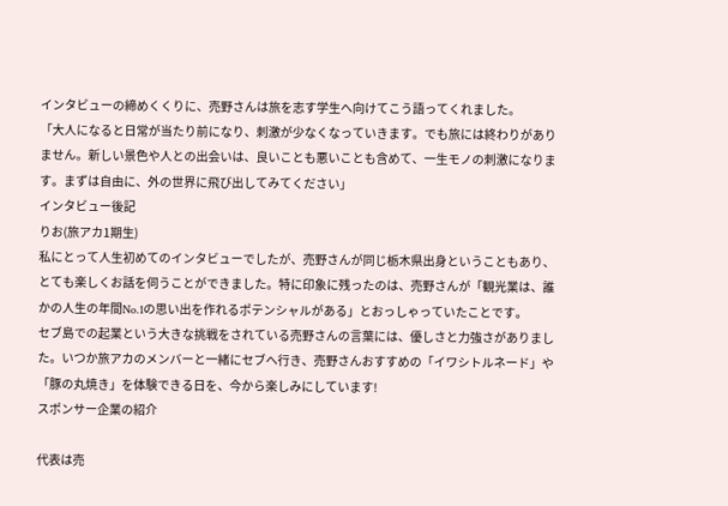インタビューの締めくくりに、売野さんは旅を志す学生へ向けてこう語ってくれました。
「大人になると日常が当たり前になり、刺激が少なくなっていきます。でも旅には終わりがありません。新しい景色や人との出会いは、良いことも悪いことも含めて、一生モノの刺激になります。まずは自由に、外の世界に飛び出してみてください」
インタビュー後記
りお(旅アカ1期生)
私にとって人生初めてのインタビューでしたが、売野さんが同じ栃木県出身ということもあり、とても楽しくお話を伺うことができました。特に印象に残ったのは、売野さんが「観光業は、誰かの人生の年間No.1の思い出を作れるポテンシャルがある」とおっしゃっていたことです。
セブ島での起業という大きな挑戦をされている売野さんの言葉には、優しさと力強さがありました。いつか旅アカのメンバーと一緒にセブへ行き、売野さんおすすめの「イワシトルネード」や「豚の丸焼き」を体験できる日を、今から楽しみにしています!
スポンサー企業の紹介

代表は売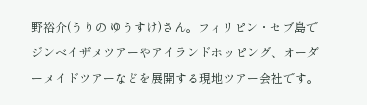野裕介(うりの ゆうすけ)さん。フィリピン・セブ島でジンベイザメツアーやアイランドホッピング、オーダーメイドツアーなどを展開する現地ツアー会社です。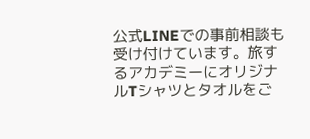公式LINEでの事前相談も受け付けています。旅するアカデミーにオリジナルTシャツとタオルをご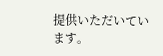提供いただいています。